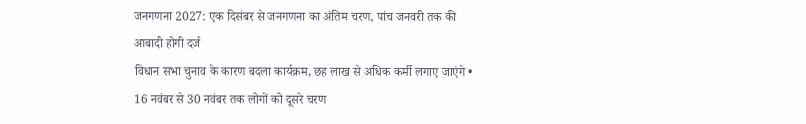जनगणना 2027: एक दिसंबर से जनगणना का अंतिम चरण, पांच जनवरी तक की आबादी होगी दर्ज
विधान सभा चुनाव के कारण बदला कार्यक्रम, छह लाख से अधिक कर्मी लगाए जाएंगे • 16 नवंबर से 30 नवंबर तक लोगों को दूसरे चरण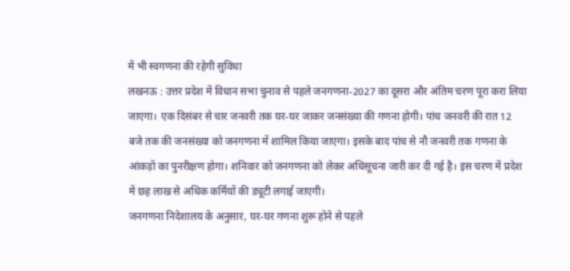में भी स्वगणना की रहेगी सुविधा
लखनऊ : उत्तर प्रदेश में विधान सभा चुनाव से पहले जनगणना-2027 का दूसरा और अंतिम चरण पूरा करा लिया जाएगा। एक दिसंबर से चार जनवरी तक घर-घर जाकर जनसंख्या की गणना होगी। पांच जनवरी की रात 12 बजे तक की जनसंख्या को जनगणना में शामिल किया जाएगा। इसके बाद पांच से नौ जनवरी तक गणना के आंकड़ों का पुनरीक्षण होगा। शनिवार को जनगणना को लेकर अधिसूचना जारी कर दी गई है। इस चरण में प्रदेश में छह लाख से अधिक कर्मियों की ड्यूटी लगाई जाएगी।
जनगणना निदेशालय के अनुसार, घर-घर गणना शुरू होने से पहले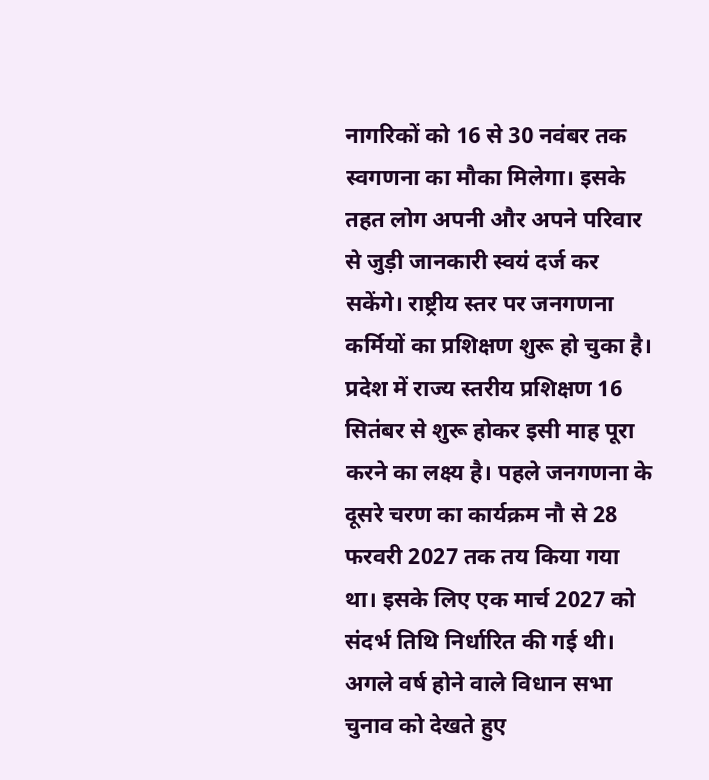नागरिकों को 16 से 30 नवंबर तक स्वगणना का मौका मिलेगा। इसके तहत लोग अपनी और अपने परिवार से जुड़ी जानकारी स्वयं दर्ज कर सकेंगे। राष्ट्रीय स्तर पर जनगणना कर्मियों का प्रशिक्षण शुरू हो चुका है। प्रदेश में राज्य स्तरीय प्रशिक्षण 16 सितंबर से शुरू होकर इसी माह पूरा करने का लक्ष्य है। पहले जनगणना के दूसरे चरण का कार्यक्रम नौ से 28 फरवरी 2027 तक तय किया गया था। इसके लिए एक मार्च 2027 को संदर्भ तिथि निर्धारित की गई थी। अगले वर्ष होने वाले विधान सभा चुनाव को देखते हुए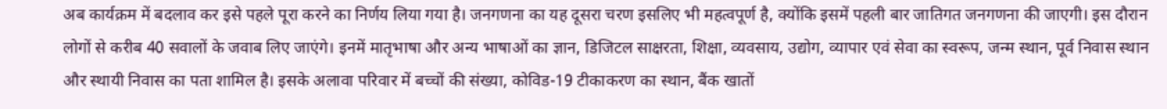अब कार्यक्रम में बदलाव कर इसे पहले पूरा करने का निर्णय लिया गया है। जनगणना का यह दूसरा चरण इसलिए भी महत्वपूर्ण है, क्योंकि इसमें पहली बार जातिगत जनगणना की जाएगी। इस दौरान लोगों से करीब 40 सवालों के जवाब लिए जाएंगे। इनमें मातृभाषा और अन्य भाषाओं का ज्ञान, डिजिटल साक्षरता, शिक्षा, व्यवसाय, उद्योग, व्यापार एवं सेवा का स्वरूप, जन्म स्थान, पूर्व निवास स्थान और स्थायी निवास का पता शामिल है। इसके अलावा परिवार में बच्चों की संख्या, कोविड-19 टीकाकरण का स्थान, बैंक खातों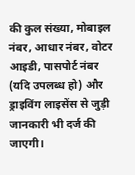की कुल संख्या, मोबाइल नंबर, आधार नंबर, वोटर आइडी, पासपोर्ट नंबर (यदि उपलब्ध हो) और ड्राइविंग लाइसेंस से जुड़ी जानकारी भी दर्ज की जाएगी।